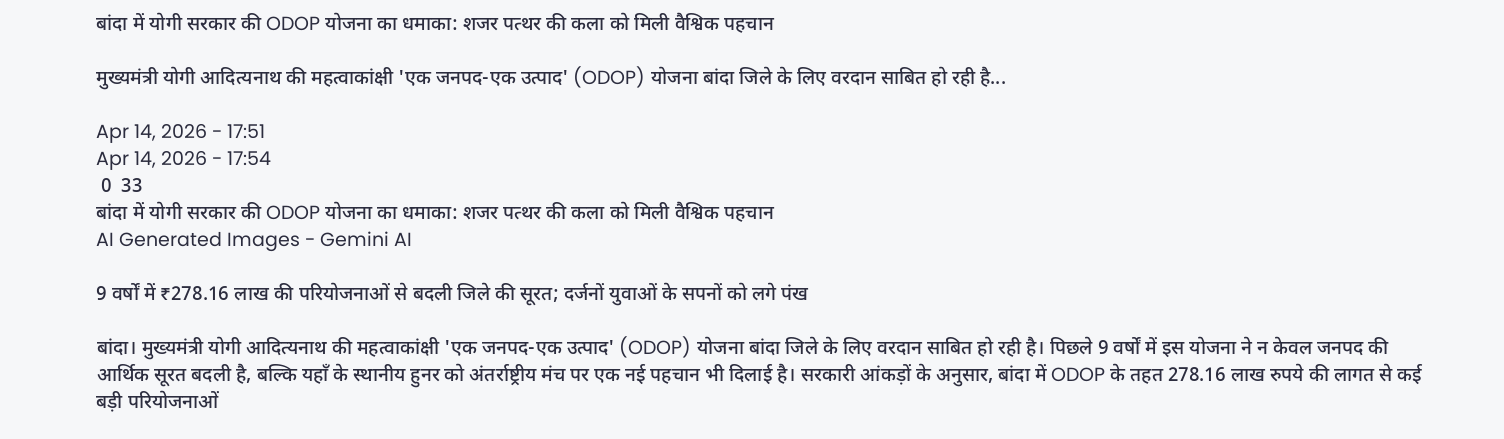बांदा में योगी सरकार की ODOP योजना का धमाका: शजर पत्थर की कला को मिली वैश्विक पहचान

मुख्यमंत्री योगी आदित्यनाथ की महत्वाकांक्षी 'एक जनपद-एक उत्पाद' (ODOP) योजना बांदा जिले के लिए वरदान साबित हो रही है...

Apr 14, 2026 - 17:51
Apr 14, 2026 - 17:54
 0  33
बांदा में योगी सरकार की ODOP योजना का धमाका: शजर पत्थर की कला को मिली वैश्विक पहचान
AI Generated Images - Gemini AI

9 वर्षों में ₹278.16 लाख की परियोजनाओं से बदली जिले की सूरत; दर्जनों युवाओं के सपनों को लगे पंख

बांदा। मुख्यमंत्री योगी आदित्यनाथ की महत्वाकांक्षी 'एक जनपद-एक उत्पाद' (ODOP) योजना बांदा जिले के लिए वरदान साबित हो रही है। पिछले 9 वर्षों में इस योजना ने न केवल जनपद की आर्थिक सूरत बदली है, बल्कि यहाँ के स्थानीय हुनर को अंतर्राष्ट्रीय मंच पर एक नई पहचान भी दिलाई है। सरकारी आंकड़ों के अनुसार, बांदा में ODOP के तहत 278.16 लाख रुपये की लागत से कई बड़ी परियोजनाओं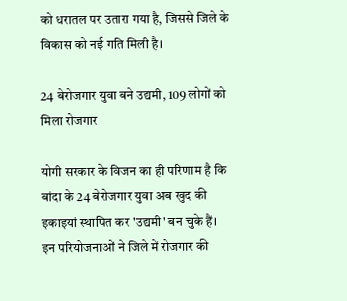को धरातल पर उतारा गया है, जिससे जिले के विकास को नई गति मिली है।

24 बेरोजगार युवा बने उद्यमी, 109 लोगों को मिला रोजगार

योगी सरकार के विजन का ही परिणाम है कि बांदा के 24 बेरोजगार युवा अब खुद की इकाइयां स्थापित कर 'उद्यमी' बन चुके हैं। इन परियोजनाओं ने जिले में रोजगार की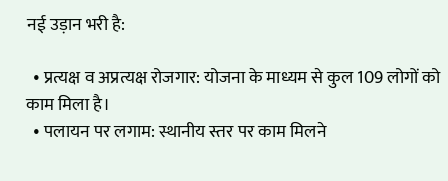नई उड़ान भरी है:

  • प्रत्यक्ष व अप्रत्यक्ष रोजगार: योजना के माध्यम से कुल 109 लोगों को काम मिला है।
  • पलायन पर लगाम: स्थानीय स्तर पर काम मिलने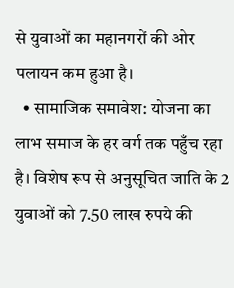से युवाओं का महानगरों की ओर पलायन कम हुआ है।
  • सामाजिक समावेश: योजना का लाभ समाज के हर वर्ग तक पहुँच रहा है। विशेष रूप से अनुसूचित जाति के 2 युवाओं को 7.50 लाख रुपये की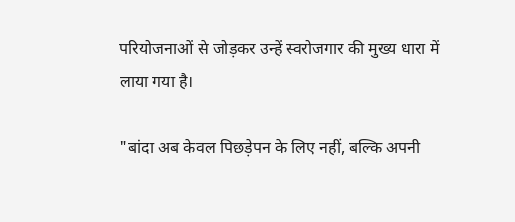परियोजनाओं से जोड़कर उन्हें स्वरोजगार की मुख्य धारा में लाया गया है।

"बांदा अब केवल पिछड़ेपन के लिए नहीं, बल्कि अपनी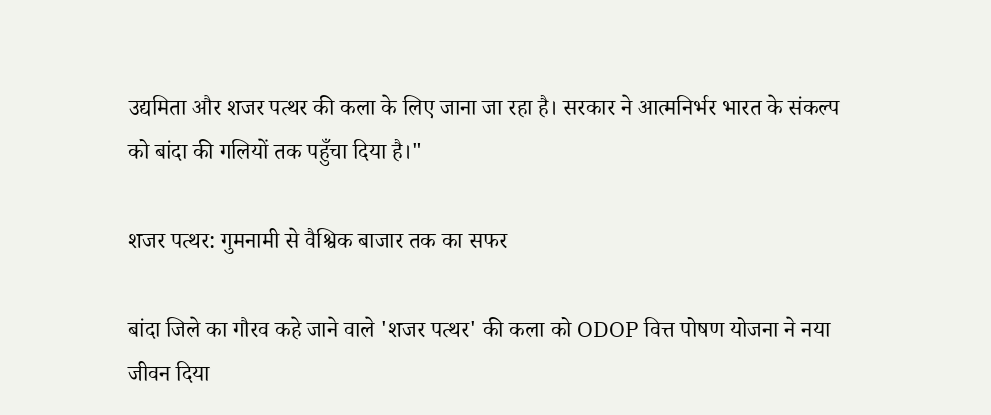उद्यमिता और शजर पत्थर की कला के लिए जाना जा रहा है। सरकार ने आत्मनिर्भर भारत के संकल्प को बांदा की गलियों तक पहुँचा दिया है।"

शजर पत्थर: गुमनामी से वैश्विक बाजार तक का सफर

बांदा जिले का गौरव कहे जाने वाले 'शजर पत्थर' की कला को ODOP वित्त पोषण योजना ने नया जीवन दिया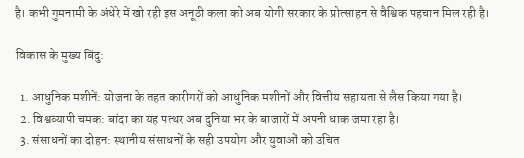है। कभी गुमनामी के अंधेरे में खो रही इस अनूठी कला को अब योगी सरकार के प्रोत्साहन से वैश्विक पहचान मिल रही है।

विकास के मुख्य बिंदु:

  1. आधुनिक मशीनें: योजना के तहत कारीगरों को आधुनिक मशीनों और वित्तीय सहायता से लैस किया गया है।
  2. विश्वव्यापी चमक: बांदा का यह पत्थर अब दुनिया भर के बाजारों में अपनी धाक जमा रहा है।
  3. संसाधनों का दोहन: स्थानीय संसाधनों के सही उपयोग और युवाओं को उचित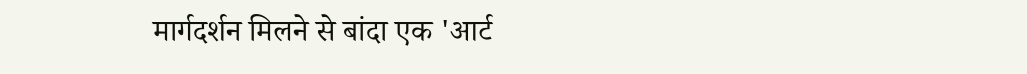मार्गदर्शन मिलने से बांदा एक 'आर्ट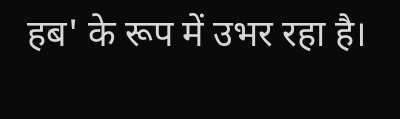हब' के रूप में उभर रहा है।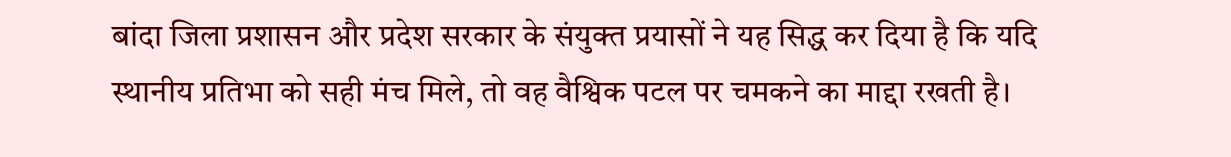बांदा जिला प्रशासन और प्रदेश सरकार के संयुक्त प्रयासों ने यह सिद्ध कर दिया है कि यदि स्थानीय प्रतिभा को सही मंच मिले, तो वह वैश्विक पटल पर चमकने का माद्दा रखती है।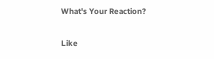What's Your Reaction?

Like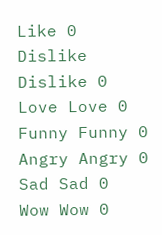Like 0
Dislike Dislike 0
Love Love 0
Funny Funny 0
Angry Angry 0
Sad Sad 0
Wow Wow 0